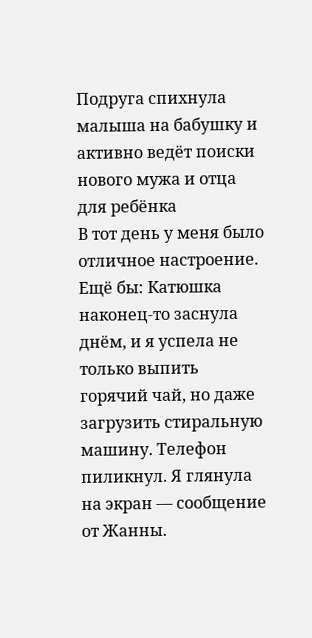Подруга спихнула малыша на бабушку и активно ведёт поиски нового мужа и отца для ребёнка
В тот день у меня было отличное настроение. Ещё бы: Катюшка наконец-то заснула днём, и я успела не только выпить горячий чай, но даже загрузить стиральную машину. Телефон пиликнул. Я глянула на экран — сообщение от Жанны.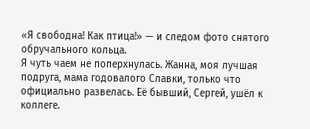«Я свободна! Как птица!» — и следом фото снятого обручального кольца.
Я чуть чаем не поперхнулась. Жанна, моя лучшая подруга, мама годовалого Славки, только что официально развелась. Её бывший, Сергей, ушёл к коллеге.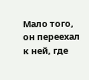Мало того, он переехал к ней, где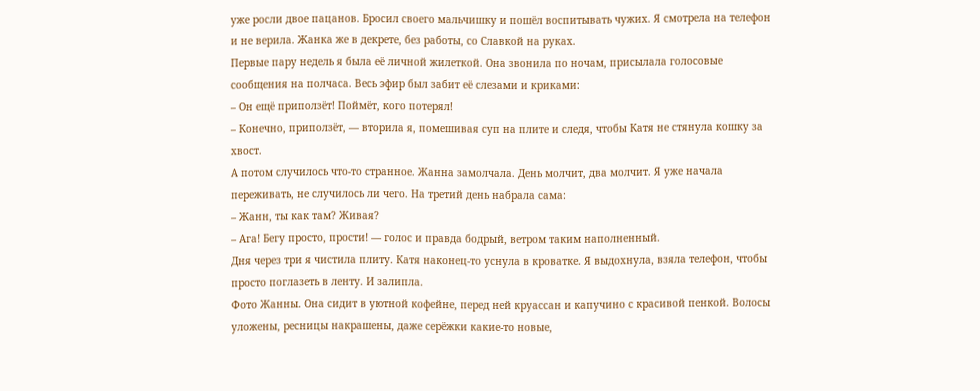уже росли двое пацанов. Бросил своего мальчишку и пошёл воспитывать чужих. Я смотрела на телефон и не верила. Жанка же в декрете, без работы, со Славкой на руках.
Первые пару недель я была её личной жилеткой. Она звонила по ночам, присылала голосовые сообщения на полчаса. Весь эфир был забит её слезами и криками:
– Он ещё приползёт! Поймёт, кого потерял!
– Конечно, приползёт, — вторила я, помешивая суп на плите и следя, чтобы Катя не стянула кошку за хвост.
А потом случилось что-то странное. Жанна замолчала. День молчит, два молчит. Я уже начала переживать, не случилось ли чего. На третий день набрала сама:
– Жанн, ты как там? Живая?
– Ага! Бегу просто, прости! — голос и правда бодрый, ветром таким наполненный.
Дня через три я чистила плиту. Катя наконец-то уснула в кроватке. Я выдохнула, взяла телефон, чтобы просто поглазеть в ленту. И залипла.
Фото Жанны. Она сидит в уютной кофейне, перед ней круассан и капучино с красивой пенкой. Волосы уложены, ресницы накрашены, даже серёжки какие-то новые,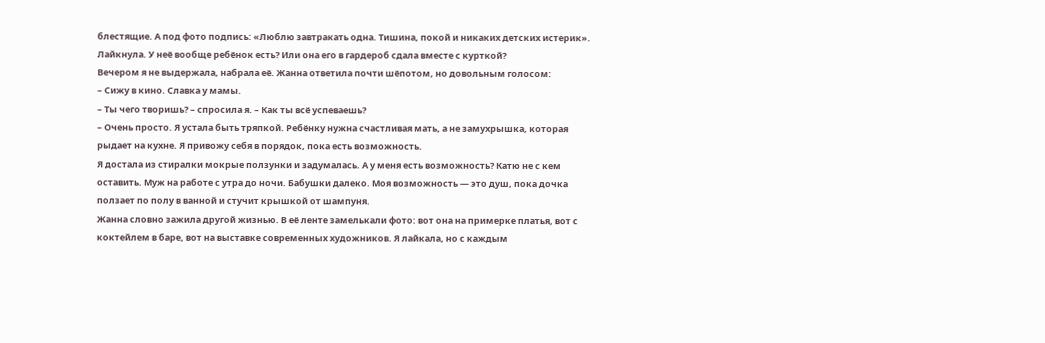блестящие. А под фото подпись: «Люблю завтракать одна. Тишина, покой и никаких детских истерик».
Лайкнула. У неё вообще ребёнок есть? Или она его в гардероб сдала вместе с курткой?
Вечером я не выдержала, набрала её. Жанна ответила почти шёпотом, но довольным голосом:
– Сижу в кино. Славка у мамы.
– Ты чего творишь? – спросила я. – Как ты всё успеваешь?
– Очень просто. Я устала быть тряпкой. Ребёнку нужна счастливая мать, а не замухрышка, которая рыдает на кухне. Я привожу себя в порядок, пока есть возможность.
Я достала из стиралки мокрые ползунки и задумалась. А у меня есть возможность? Катю не с кем оставить. Муж на работе с утра до ночи. Бабушки далеко. Моя возможность — это душ, пока дочка ползает по полу в ванной и стучит крышкой от шампуня.
Жанна словно зажила другой жизнью. В её ленте замелькали фото: вот она на примерке платья, вот с коктейлем в баре, вот на выставке современных художников. Я лайкала, но с каждым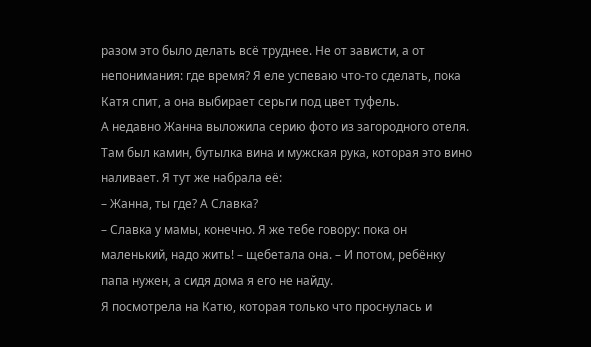разом это было делать всё труднее. Не от зависти, а от непонимания: где время? Я еле успеваю что-то сделать, пока Катя спит, а она выбирает серьги под цвет туфель.
А недавно Жанна выложила серию фото из загородного отеля. Там был камин, бутылка вина и мужская рука, которая это вино наливает. Я тут же набрала её:
– Жанна, ты где? А Славка?
– Славка у мамы, конечно. Я же тебе говору: пока он маленький, надо жить! – щебетала она. – И потом, ребёнку папа нужен, а сидя дома я его не найду.
Я посмотрела на Катю, которая только что проснулась и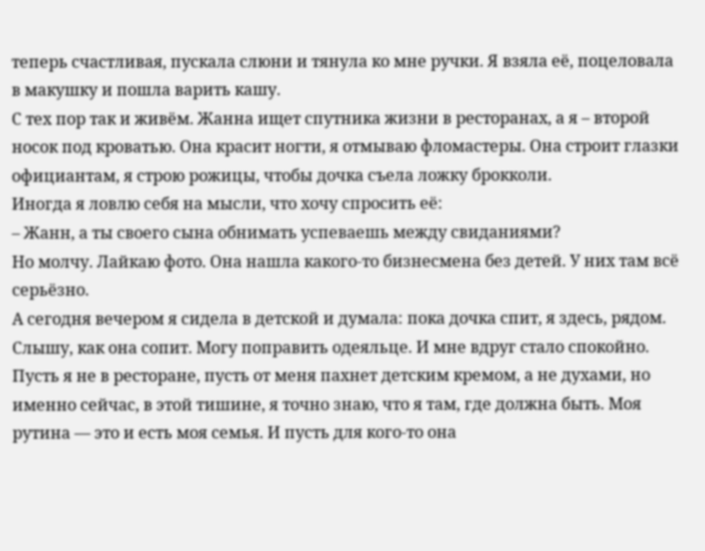теперь счастливая, пускала слюни и тянула ко мне ручки. Я взяла её, поцеловала в макушку и пошла варить кашу.
С тех пор так и живём. Жанна ищет спутника жизни в ресторанах, а я – второй носок под кроватью. Она красит ногти, я отмываю фломастеры. Она строит глазки официантам, я строю рожицы, чтобы дочка съела ложку брокколи.
Иногда я ловлю себя на мысли, что хочу спросить её:
– Жанн, а ты своего сына обнимать успеваешь между свиданиями?
Но молчу. Лайкаю фото. Она нашла какого-то бизнесмена без детей. У них там всё серьёзно.
А сегодня вечером я сидела в детской и думала: пока дочка спит, я здесь, рядом. Слышу, как она сопит. Могу поправить одеяльце. И мне вдруг стало спокойно. Пусть я не в ресторане, пусть от меня пахнет детским кремом, а не духами, но именно сейчас, в этой тишине, я точно знаю, что я там, где должна быть. Моя рутина — это и есть моя семья. И пусть для кого-то она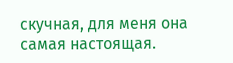скучная, для меня она самая настоящая.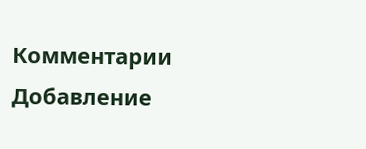Комментарии
Добавление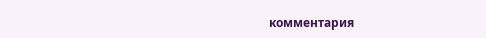комментария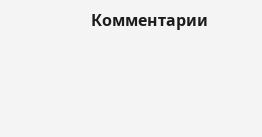Комментарии